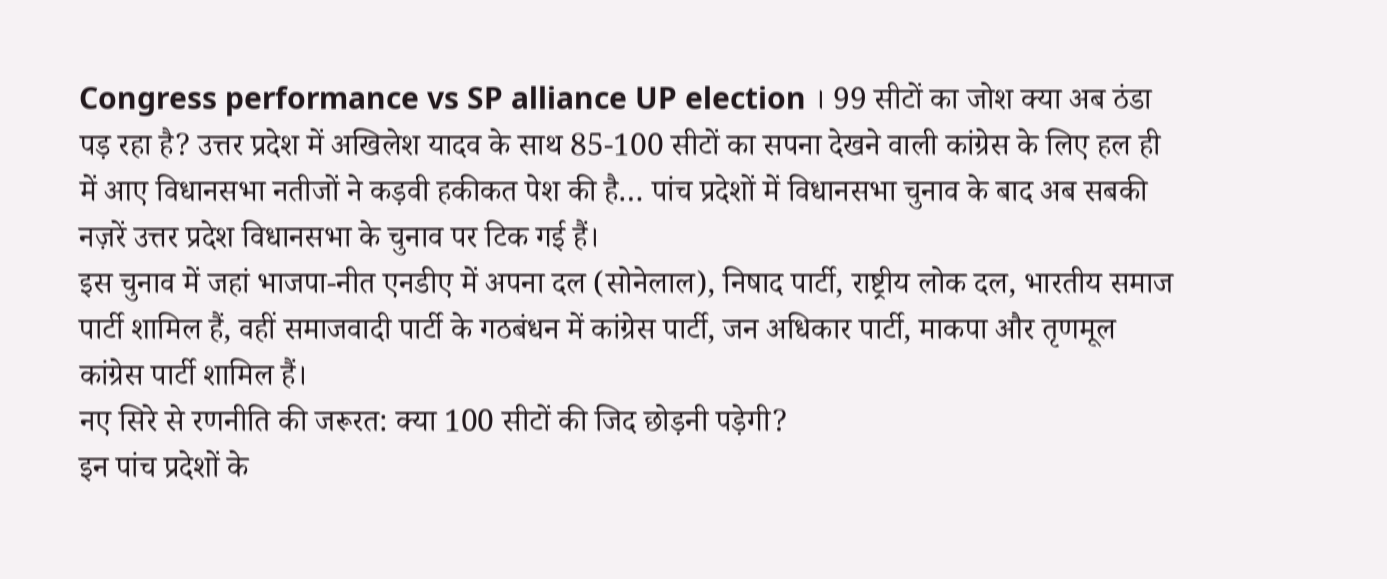Congress performance vs SP alliance UP election । 99 सीटों का जोश क्या अब ठंडा पड़ रहा है? उत्तर प्रदेश में अखिलेश यादव के साथ 85-100 सीटों का सपना देखने वाली कांग्रेस के लिए हल ही में आए विधानसभा नतीजों ने कड़वी हकीकत पेश की है… पांच प्रदेशों में विधानसभा चुनाव के बाद अब सबकी नज़रें उत्तर प्रदेश विधानसभा के चुनाव पर टिक गई हैं।
इस चुनाव में जहां भाजपा-नीत एनडीए में अपना दल (सोनेलाल), निषाद पार्टी, राष्ट्रीय लोक दल, भारतीय समाज पार्टी शामिल हैं, वहीं समाजवादी पार्टी के गठबंधन में कांग्रेस पार्टी, जन अधिकार पार्टी, माकपा और तृणमूल कांग्रेस पार्टी शामिल हैं।
नए सिरे से रणनीति की जरूरत: क्या 100 सीटों की जिद छोड़नी पड़ेगी?
इन पांच प्रदेशों के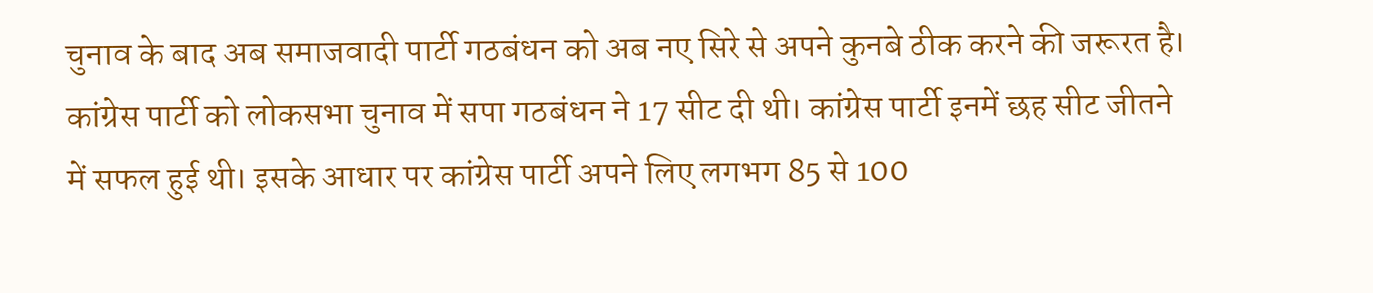चुनाव के बाद अब समाजवादी पार्टी गठबंधन को अब नए सिरे से अपने कुनबे ठीक करने की जरूरत है। कांग्रेस पार्टी को लोकसभा चुनाव में सपा गठबंधन ने 17 सीट दी थी। कांग्रेस पार्टी इनमें छह सीट जीतने में सफल हुई थी। इसके आधार पर कांग्रेस पार्टी अपने लिए लगभग 85 से 100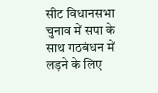सीट विधानसभा चुनाव में सपा के साथ गठबंधन में लड़ने के लिए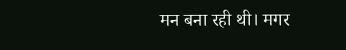मन बना रही थी। मगर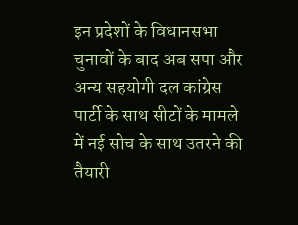इन प्रदेशों के विधानसभा चुनावों के बाद अब सपा और अन्य सहयोगी दल कांग्रेस पार्टी के साथ सीटों के मामले में नई सोच के साथ उतरने की तैयारी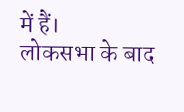में हैं।
लोकसभा के बाद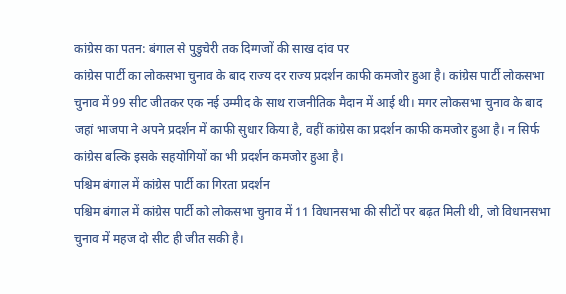कांग्रेस का पतन: बंगाल से पुडुचेरी तक दिग्गजों की साख दांव पर
कांग्रेस पार्टी का लोकसभा चुनाव के बाद राज्य दर राज्य प्रदर्शन काफी कमजोर हुआ है। कांग्रेस पार्टी लोकसभा चुनाव में 99 सीट जीतकर एक नई उम्मीद के साथ राजनीतिक मैदान में आई थी। मगर लोकसभा चुनाव के बाद जहां भाजपा ने अपने प्रदर्शन में काफी सुधार किया है, वहीं कांग्रेस का प्रदर्शन काफी कमजोर हुआ है। न सिर्फ कांग्रेस बल्कि इसके सहयोगियों का भी प्रदर्शन कमजोर हुआ है।
पश्चिम बंगाल में कांग्रेस पार्टी का गिरता प्रदर्शन
पश्चिम बंगाल में कांग्रेस पार्टी को लोकसभा चुनाव में 11 विधानसभा की सीटों पर बढ़त मिली थी, जो विधानसभा चुनाव में महज दो सीट ही जीत सकी है।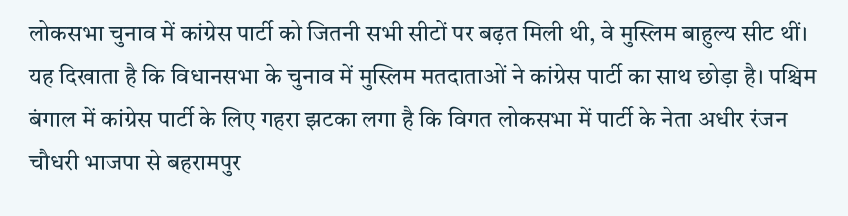लोकसभा चुनाव में कांग्रेस पार्टी को जितनी सभी सीटों पर बढ़त मिली थी, वे मुस्लिम बाहुल्य सीट थीं। यह दिखाता है कि विधानसभा के चुनाव में मुस्लिम मतदाताओं ने कांग्रेस पार्टी का साथ छोड़ा है। पश्चिम बंगाल में कांग्रेस पार्टी के लिए गहरा झटका लगा है कि विगत लोकसभा में पार्टी के नेता अधीर रंजन चौधरी भाजपा से बहरामपुर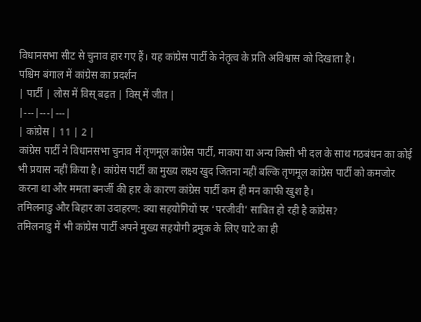विधानसभा सीट से चुनाव हार गए हैं। यह कांग्रेस पार्टी के नेतृत्व के प्रति अविश्वास को दिखाता है।
पश्चिम बंगाल में कांग्रेस का प्रदर्शन
| पार्टी | लोस में विस् बढ़त | विस् में जीत |
|---|---|---|
| कांग्रेस | 11 | 2 |
कांग्रेस पार्टी ने विधानसभा चुनाव में तृणमूल कांग्रेस पार्टी, माकपा या अन्य किसी भी दल के साथ गठबंधन का कोई भी प्रयास नहीं किया है। कांग्रेस पार्टी का मुख्य लक्ष्य खुद जितना नहीं बल्कि तृणमूल कांग्रेस पार्टी को कमजोर करना था और ममता बनर्जी की हार के कारण कांग्रेस पार्टी कम ही मन काफी खुश है।
तमिलनाडु और बिहार का उदाहरण: क्या सहयोगियों पर ‘परजीवी’ साबित हो रही है कांग्रेस?
तमिलनाडु में भी कांग्रेस पार्टी अपने मुख्य सहयोगी द्रमुक के लिए घाटे का ही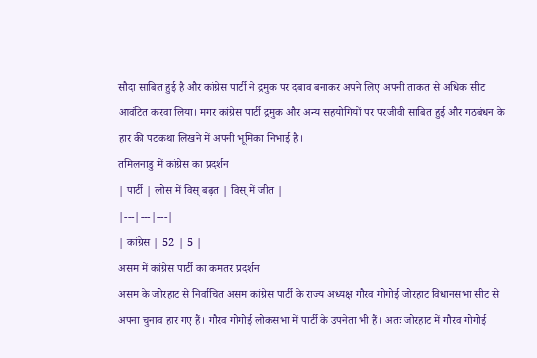सौदा साबित हुई है और कांग्रेस पार्टी ने द्रमुक पर दबाव बनाकर अपने लिए अपनी ताकत से अधिक सीट आवंटित करवा लिया। मगर कांग्रेस पार्टी द्रमुक और अन्य सहयोगियों पर परजीवी साबित हुई और गठबंधन के हार की पटकथा लिखने में अपनी भूमिका निभाई है।
तमिलनाडु में कांग्रेस का प्रदर्शन
| पार्टी | लोस में विस् बढ़त | विस् में जीत |
|---|---|---|
| कांग्रेस | 52 | 5 |
असम में कांग्रेस पार्टी का कमतर प्रदर्शन
असम के जोरहाट से निर्वाचित असम कांग्रेस पार्टी के राज्य अध्यक्ष गौरव गोगोई जोरहाट विधानसभा सीट से अपना चुनाव हार गए हैं। गौरव गोगोई लोकसभा में पार्टी के उपनेता भी हैं। अतः जोरहाट में गौरव गोगोई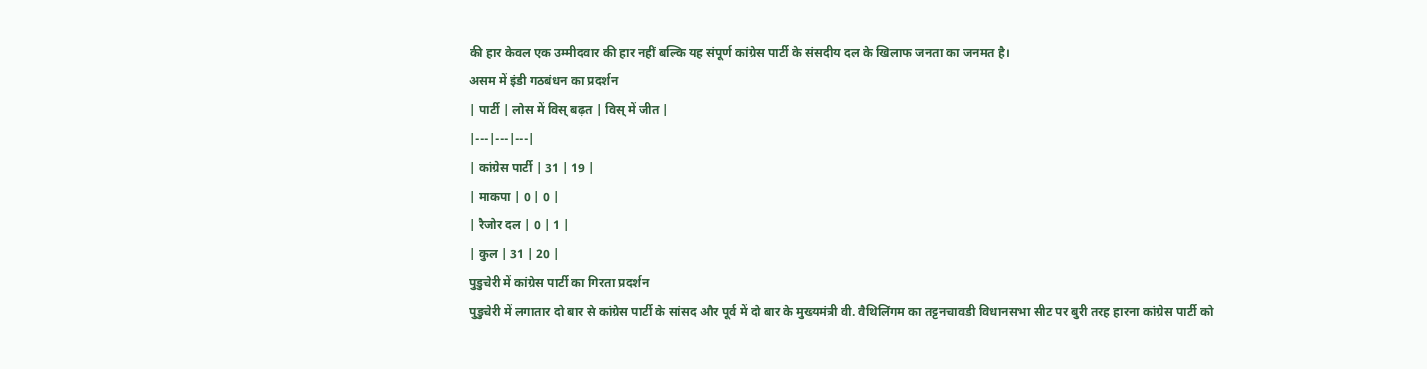की हार केवल एक उम्मीदवार की हार नहीं बल्कि यह संपूर्ण कांग्रेस पार्टी के संसदीय दल के खिलाफ जनता का जनमत है।
असम में इंडी गठबंधन का प्रदर्शन
| पार्टी | लोस में विस् बढ़त | विस् में जीत |
|---|---|---|
| कांग्रेस पार्टी | 31 | 19 |
| माकपा | 0 | 0 |
| रैजोर दल | 0 | 1 |
| कुल | 31 | 20 |
पुडुचेरी में कांग्रेस पार्टी का गिरता प्रदर्शन
पुडुचेरी में लगातार दो बार से कांग्रेस पार्टी के सांसद और पूर्व में दो बार के मुख्यमंत्री वी. वैथिलिंगम का तट्टनचावडी विधानसभा सीट पर बुरी तरह हारना कांग्रेस पार्टी को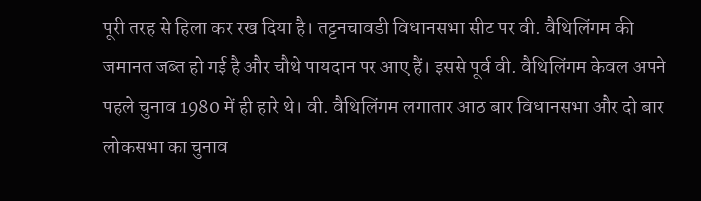पूरी तरह से हिला कर रख दिया है। तट्टनचावडी विधानसभा सीट पर वी. वैथिलिंगम की जमानत जब्त हो गई है और चौथे पायदान पर आए हैं। इससे पूर्व वी. वैथिलिंगम केवल अपने पहले चुनाव 1980 में ही हारे थे। वी. वैथिलिंगम लगातार आठ बार विधानसभा और दो बार लोकसभा का चुनाव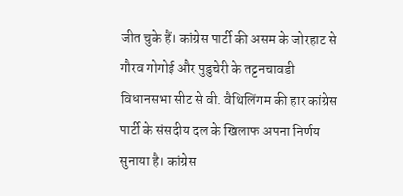जीत चुके हैं। कांग्रेस पार्टी की असम के जोरहाट से गौरव गोगोई और पुडुचेरी के तट्टनचावडी विधानसभा सीट से वी. वैथिलिंगम की हार कांग्रेस पार्टी के संसदीय दल के खिलाफ अपना निर्णय सुनाया है। कांग्रेस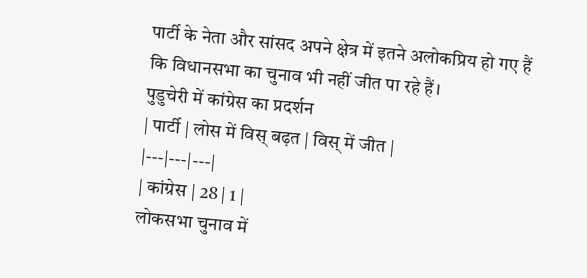पार्टी के नेता और सांसद अपने क्षेत्र में इतने अलोकप्रिय हो गए हैं कि विधानसभा का चुनाव भी नहीं जीत पा रहे हैं।
पुडुचेरी में कांग्रेस का प्रदर्शन
| पार्टी | लोस में विस् बढ़त | विस् में जीत |
|---|---|---|
| कांग्रेस | 28 | 1 |
लोकसभा चुनाव में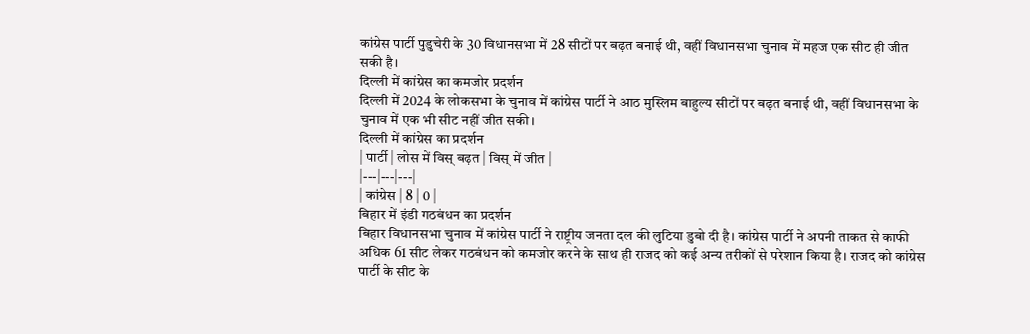कांग्रेस पार्टी पुडुचेरी के 30 विधानसभा में 28 सीटों पर बढ़त बनाई थी, वहीं विधानसभा चुनाव में महज एक सीट ही जीत सकी है।
दिल्ली में कांग्रेस का कमजोर प्रदर्शन
दिल्ली में 2024 के लोकसभा के चुनाव में कांग्रेस पार्टी ने आठ मुस्लिम बाहुल्य सीटों पर बढ़त बनाई थी, वहीं विधानसभा के चुनाव में एक भी सीट नहीं जीत सकी।
दिल्ली में कांग्रेस का प्रदर्शन
| पार्टी | लोस में विस् बढ़त | विस् में जीत |
|---|---|---|
| कांग्रेस | 8 | 0 |
बिहार में इंडी गठबंधन का प्रदर्शन
बिहार विधानसभा चुनाव में कांग्रेस पार्टी ने राष्ट्रीय जनता दल की लुटिया डुबो दी है। कांग्रेस पार्टी ने अपनी ताकत से काफी अधिक 61 सीट लेकर गठबंधन को कमजोर करने के साथ ही राजद को कई अन्य तरीकों से परेशान किया है। राजद को कांग्रेस पार्टी के सीट के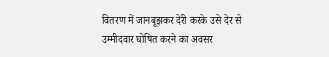वितरण में जानबूझकर देरी करके उसे देर से उम्मीदवार घोषित करने का अवसर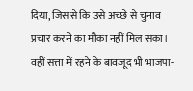दिया, जिससे कि उसे अच्छे से चुनाव प्रचार करने का मौका नहीं मिल सका। वहीं सत्ता में रहने के बावजूद भी भाजपा-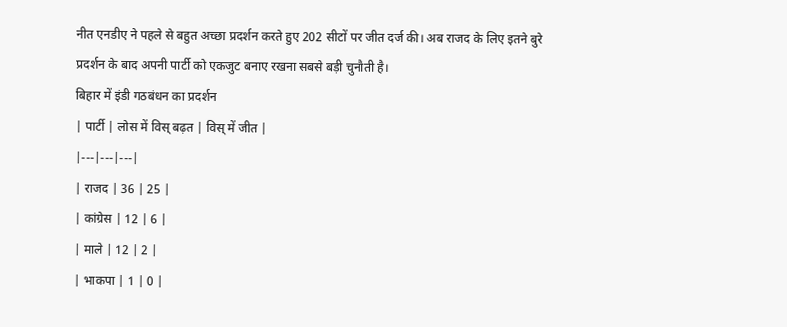नीत एनडीए ने पहले से बहुत अच्छा प्रदर्शन करते हुए 202 सीटों पर जीत दर्ज की। अब राजद के लिए इतने बुरे प्रदर्शन के बाद अपनी पार्टी को एकजुट बनाए रखना सबसे बड़ी चुनौती है।
बिहार में इंडी गठबंधन का प्रदर्शन
| पार्टी | लोस में विस् बढ़त | विस् में जीत |
|---|---|---|
| राजद | 36 | 25 |
| कांग्रेस | 12 | 6 |
| माले | 12 | 2 |
| भाकपा | 1 | 0 |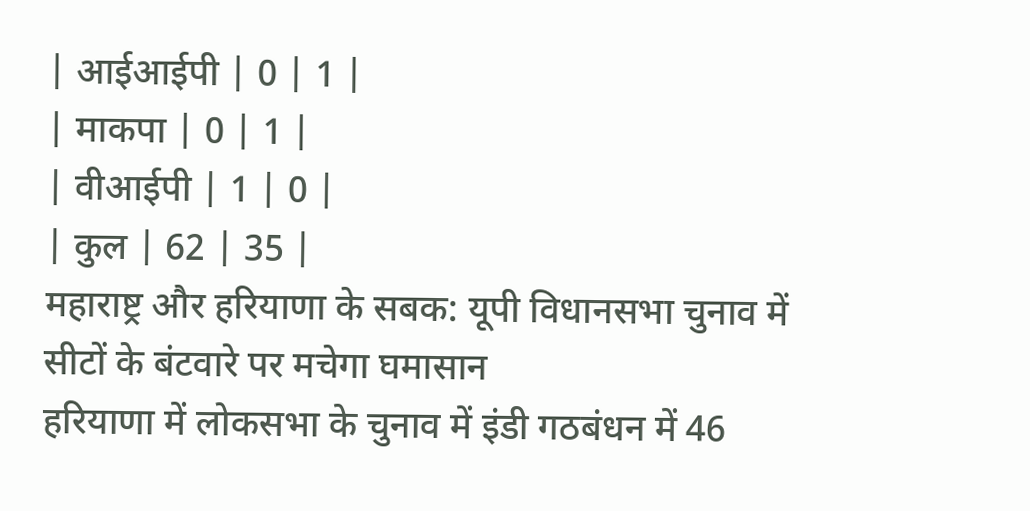| आईआईपी | 0 | 1 |
| माकपा | 0 | 1 |
| वीआईपी | 1 | 0 |
| कुल | 62 | 35 |
महाराष्ट्र और हरियाणा के सबक: यूपी विधानसभा चुनाव में सीटों के बंटवारे पर मचेगा घमासान
हरियाणा में लोकसभा के चुनाव में इंडी गठबंधन में 46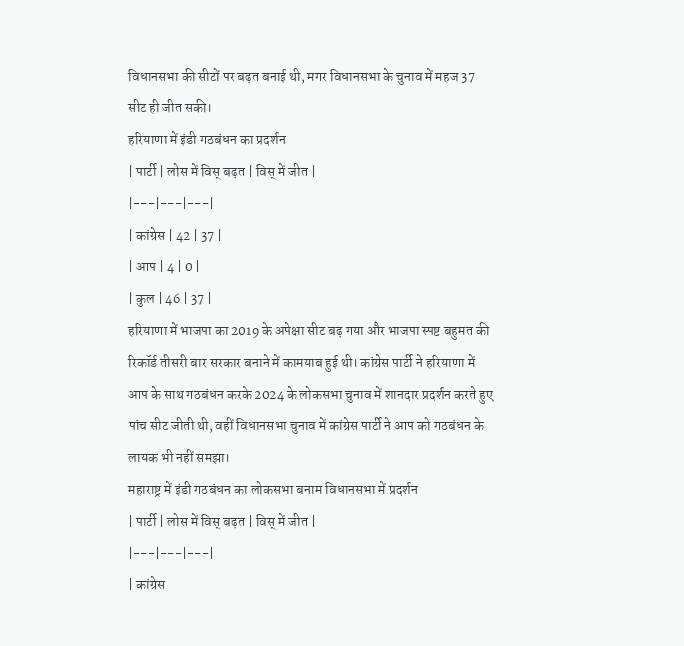विधानसभा की सीटों पर बढ़त बनाई थी, मगर विधानसभा के चुनाव में महज 37 सीट ही जीत सकी।
हरियाणा में इंडी गठबंधन का प्रदर्शन
| पार्टी | लोस में विस् बढ़त | विस् में जीत |
|---|---|---|
| कांग्रेस | 42 | 37 |
| आप | 4 | 0 |
| कुल | 46 | 37 |
हरियाणा में भाजपा का 2019 के अपेक्षा सीट बढ़ गया और भाजपा स्पष्ट बहुमत की रिकॉर्ड तीसरी बार सरकार बनाने में कामयाब हुई थी। कांग्रेस पार्टी ने हरियाणा में आप के साथ गठबंधन करके 2024 के लोकसभा चुनाव में शानदार प्रदर्शन करते हुए पांच सीट जीती थी, वहीं विधानसभा चुनाव में कांग्रेस पार्टी ने आप को गठबंधन के लायक भी नहीं समझा।
महाराष्ट्र में इंडी गठबंधन का लोकसभा बनाम विधानसभा में प्रदर्शन
| पार्टी | लोस में विस् बढ़त | विस् में जीत |
|---|---|---|
| कांग्रेस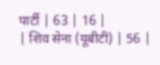पार्टी | 63 | 16 |
| शिव सेना (यूबीटी) | 56 |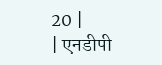20 |
| एनडीपी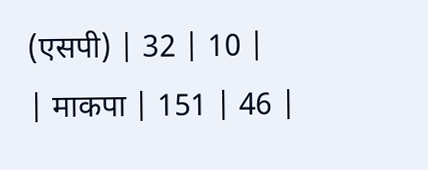(एसपी) | 32 | 10 |
| माकपा | 151 | 46 |